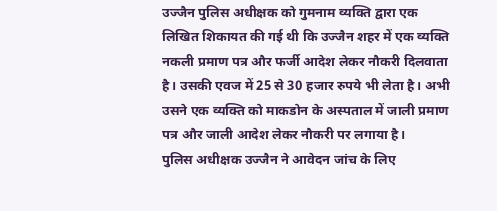उज्जैन पुलिस अधीक्षक को गुमनाम व्यक्ति द्वारा एक लिखित शिकायत की गई थी कि उज्जैन शहर में एक व्यक्ति नकली प्रमाण पत्र और फर्जी आदेश लेकर नौकरी दिलवाता है। उसकी एवज में 25 से 30 हजार रुपये भी लेता है। अभी उसने एक व्यक्ति को माकडोन के अस्पताल में जाली प्रमाण पत्र और जाली आदेश लेकर नौकरी पर लगाया है।
पुलिस अधीक्षक उज्जैन ने आवेदन जांच के लिए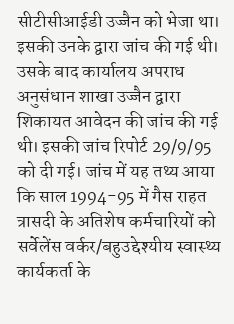सीटीसीआईडी उज्जैन को भेजा था। इसकी उनके द्वारा जांच की गई थी। उसके बाद कार्यालय अपराध अनुसंधान शाखा उज्जैन द्वारा शिकायत आवेदन की जांच की गई थी। इसकी जांच रिपोर्ट 29/9/95 को दी गई। जांच में यह तथ्य आया कि साल 1994-95 में गैस राहत त्रासदी के अतिशेष कर्मचारियों को सर्वेलेंस वर्कर/बहुउद्देश्यीय स्वास्थ्य कार्यकर्ता के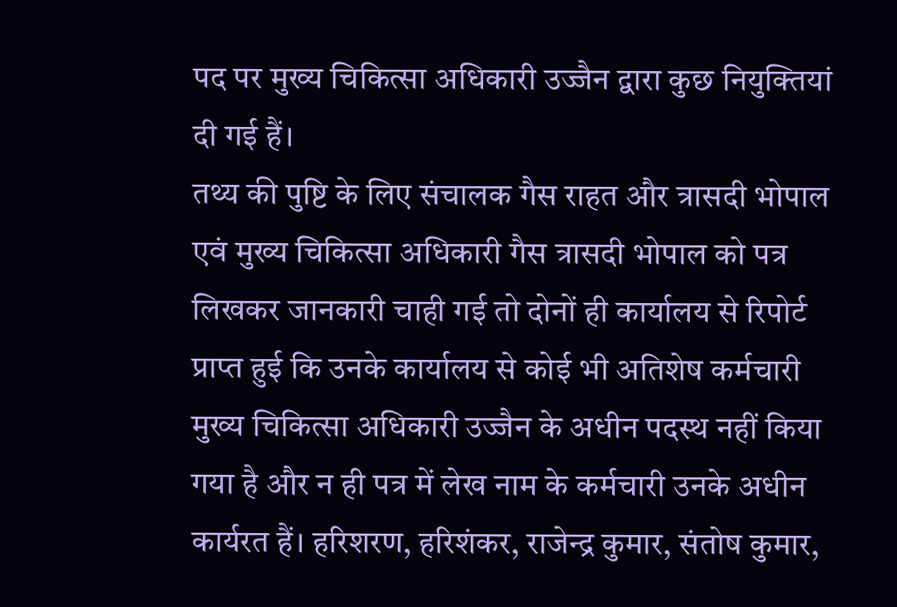पद पर मुख्य चिकित्सा अधिकारी उज्जैन द्वारा कुछ नियुक्तियां दी गई हैं।
तथ्य की पुष्टि के लिए संचालक गैस राहत और त्रासदी भोपाल एवं मुख्य चिकित्सा अधिकारी गैस त्रासदी भोपाल को पत्र लिखकर जानकारी चाही गई तो दोनों ही कार्यालय से रिपोर्ट प्राप्त हुई कि उनके कार्यालय से कोई भी अतिशेष कर्मचारी मुख्य चिकित्सा अधिकारी उज्जैन के अधीन पदस्थ नहीं किया गया है और न ही पत्र में लेख नाम के कर्मचारी उनके अधीन कार्यरत हैं। हरिशरण, हरिशंकर, राजेन्द्र कुमार, संतोष कुमार,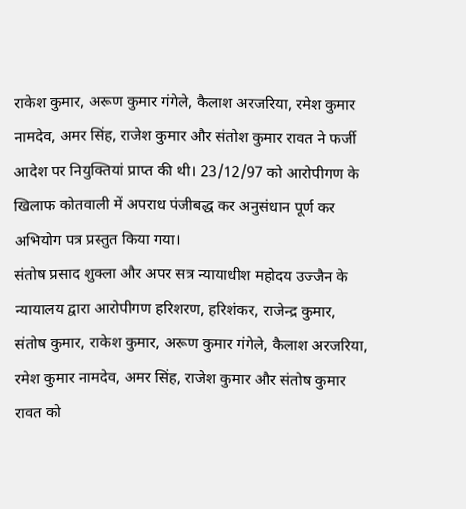राकेश कुमार, अरूण कुमार गंगेले, कैलाश अरजरिया, रमेश कुमार नामदेव, अमर सिंह, राजेश कुमार और संतोश कुमार रावत ने फर्जी आदेश पर नियुक्तियां प्राप्त की थी। 23/12/97 को आरोपीगण के खिलाफ कोतवाली में अपराध पंजीबद्ध कर अनुसंधान पूर्ण कर अभियोग पत्र प्रस्तुत किया गया।
संतोष प्रसाद शुक्ला और अपर सत्र न्यायाधीश महोदय उज्जैन के न्यायालय द्वारा आरोपीगण हरिशरण, हरिशंकर, राजेन्द्र कुमार, संतोष कुमार, राकेश कुमार, अरूण कुमार गंगेले, कैलाश अरजरिया, रमेश कुमार नामदेव, अमर सिंह, राजेश कुमार और संतोष कुमार रावत को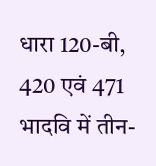धारा 120-बी, 420 एवं 471 भादवि में तीन-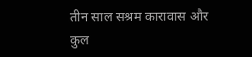तीन साल सश्रम कारावास और कुल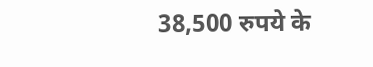38,500 रुपये के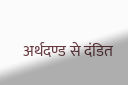अर्थदण्ड से दंडित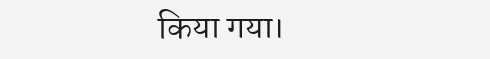किया गया।